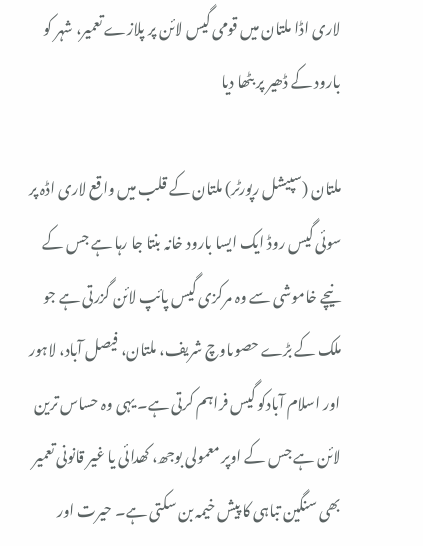لاری اڈا ملتان میں قومی گیس لائن پر پلازے تعمیر، شہر کو بارود کے ڈھیر پر بٹھا دیا

ملتان (سپیشل رپورٹر) ملتان کے قلب میں واقع لاری اڈہ پر سوئی گیس روڈ ایک ایسا بارود خانہ بنتا جا رہا ہے جس کے نیچے خاموشی سے وہ مرکزی گیس پائپ لائن گزرتی ہے جو ملک کے بڑے حصوںاوچ شریف، ملتان، فیصل آباد، لاہور اور اسلام آبادکو گیس فراہم کرتی ہے۔ یہی وہ حساس ترین لائن ہے جس کے اوپر معمولی بوجھ، کھدائی یا غیر قانونی تعمیر بھی سنگین تباہی کا پیش خیمہ بن سکتی ہے۔ حیرت اور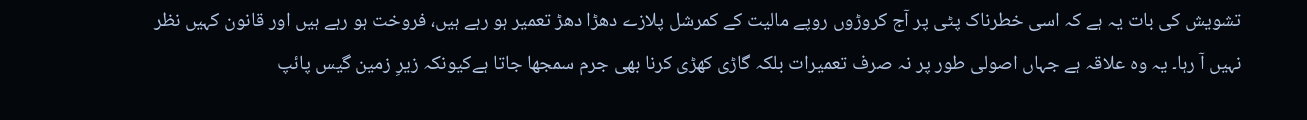تشویش کی بات یہ ہے کہ اسی خطرناک پٹی پر آج کروڑوں روپے مالیت کے کمرشل پلازے دھڑا دھڑ تعمیر ہو رہے ہیں، فروخت ہو رہے ہیں اور قانون کہیں نظر نہیں آ رہا۔ یہ وہ علاقہ ہے جہاں اصولی طور پر نہ صرف تعمیرات بلکہ گاڑی کھڑی کرنا بھی جرم سمجھا جاتا ہےکیونکہ زیرِ زمین گیس پائپ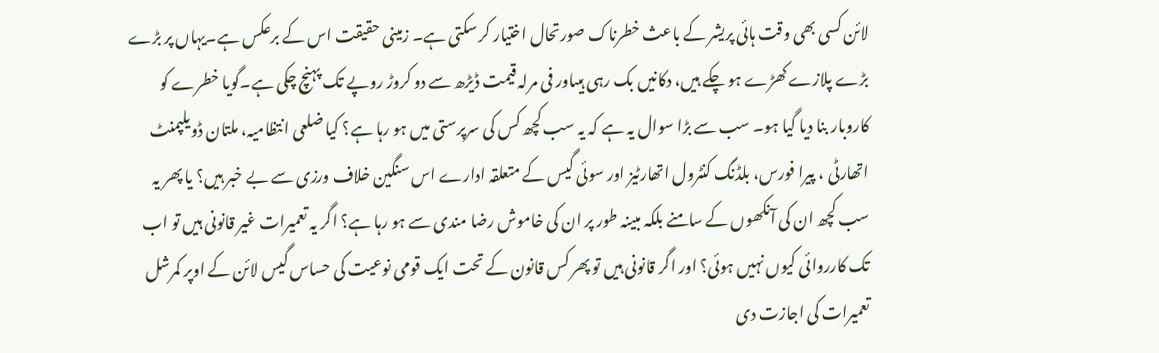لائن کسی بھی وقت ہائی پریشر کے باعث خطرناک صورتحال اختیار کر سکتی ہے۔ زمینی حقیقت اس کے برعکس ہے۔یہاں پر بڑے بڑے پلازے کھڑے ہو چکے ہیں، دکانیں بک رہی ہیںاور فی مرلہ قیمت ڈیڑھ سے دو کروڑ روپے تک پہنچ چکی ہے۔گویا خطرے کو کاروبار بنا دیا گیا ہو۔ سب سے بڑا سوال یہ ہے کہ یہ سب کچھ کس کی سرپرستی میں ہو رہا ہے؟ کیا ضلعی انتظامیہ، ملتان ڈویلپمنٹ اتھارٹی ، پیرا فورس، بلڈنگ کنٹرول اتھارٹیز اور سوئی گیس کے متعلقہ ادارے اس سنگین خلاف ورزی سے بے خبر ہیں؟ یا پھر یہ سب کچھ ان کی آنکھوں کے سامنے بلکہ مبینہ طور پر ان کی خاموش رضا مندی سے ہو رہا ہے؟ اگر یہ تعمیرات غیر قانونی ہیں تو اب تک کارروائی کیوں نہیں ہوئی؟ اور اگر قانونی ہیں تو پھر کس قانون کے تحت ایک قومی نوعیت کی حساس گیس لائن کے اوپر کمرشل تعمیرات کی اجازت دی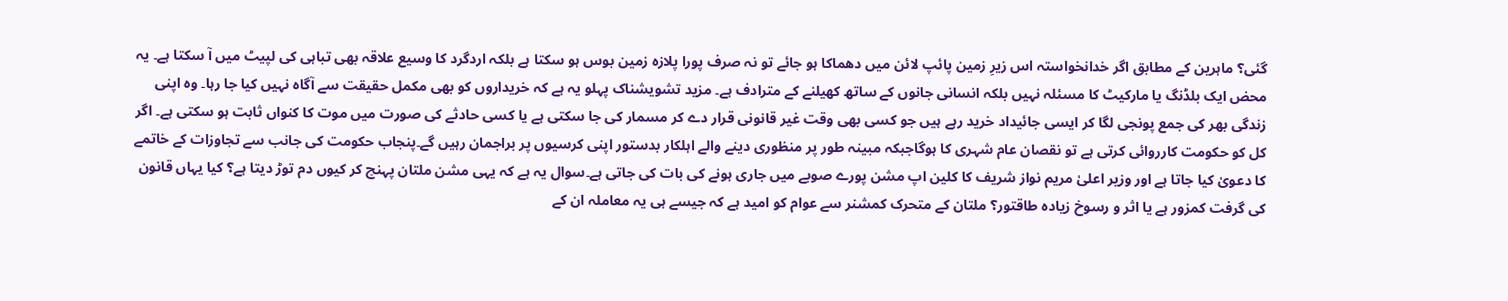گئی؟ ماہرین کے مطابق اگر خدانخواستہ اس زیرِ زمین پائپ لائن میں دھماکا ہو جائے تو نہ صرف پورا پلازہ زمین بوس ہو سکتا ہے بلکہ اردگرد کا وسیع علاقہ بھی تباہی کی لپیٹ میں آ سکتا ہے۔ یہ محض ایک بلڈنگ یا مارکیٹ کا مسئلہ نہیں بلکہ انسانی جانوں کے ساتھ کھیلنے کے مترادف ہے۔ مزید تشویشناک پہلو یہ ہے کہ خریداروں کو بھی مکمل حقیقت سے آگاہ نہیں کیا جا رہا۔ وہ اپنی زندگی بھر کی جمع پونجی لگا کر ایسی جائیداد خرید رہے ہیں جو کسی بھی وقت غیر قانونی قرار دے کر مسمار کی جا سکتی ہے یا کسی حادثے کی صورت میں موت کا کنواں ثابت ہو سکتی ہے۔ اگر کل کو حکومت کارروائی کرتی ہے تو نقصان عام شہری کا ہوگاجبکہ مبینہ طور پر منظوری دینے والے اہلکار بدستور اپنی کرسیوں پر براجمان رہیں گے۔پنجاب حکومت کی جانب سے تجاوزات کے خاتمے کا دعویٰ کیا جاتا ہے اور وزیر اعلیٰ مریم نواز شریف کا کلین اپ مشن پورے صوبے میں جاری ہونے کی بات کی جاتی ہے۔سوال یہ ہے کہ یہی مشن ملتان پہنچ کر کیوں دم توڑ دیتا ہے؟ کیا یہاں قانون کی گرفت کمزور ہے یا اثر و رسوخ زیادہ طاقتور؟ ملتان کے متحرک کمشنر سے عوام کو امید ہے کہ جیسے ہی یہ معاملہ ان کے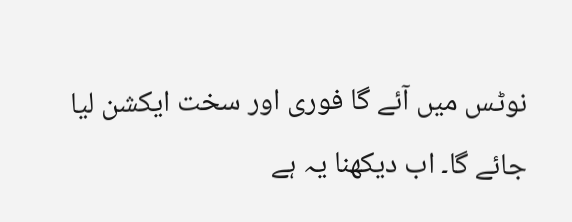نوٹس میں آئے گا فوری اور سخت ایکشن لیا جائے گا۔ اب دیکھنا یہ ہے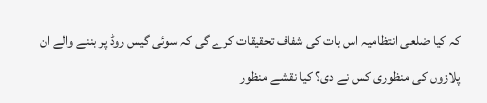کہ کیا ضلعی انتظامیہ اس بات کی شفاف تحقیقات کرے گی کہ سوئی گیس روڈ پر بننے والے ان پلازوں کی منظوری کس نے دی؟ کیا نقشے منظور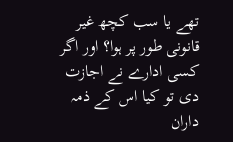تھے یا سب کچھ غیر قانونی طور پر ہوا؟ اور اگر کسی ادارے نے اجازت دی تو کیا اس کے ذمہ داران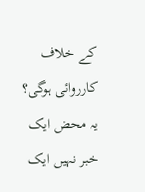کے خلاف کارروائی ہوگی؟ یہ محض ایک خبر نہیں ایک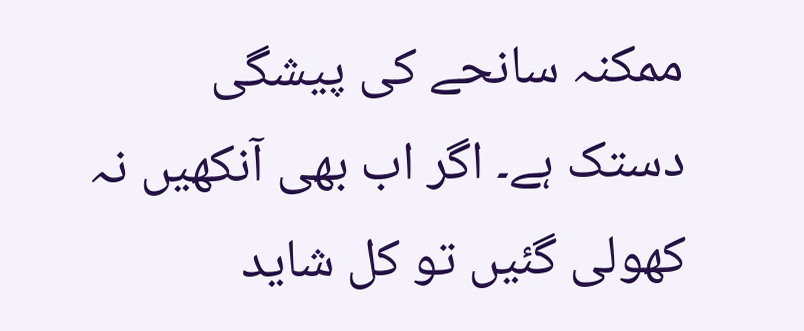ممکنہ سانحے کی پیشگی دستک ہے۔ اگر اب بھی آنکھیں نہ کھولی گئیں تو کل شاید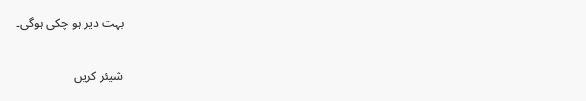بہت دیر ہو چکی ہوگی۔

شیئر کریں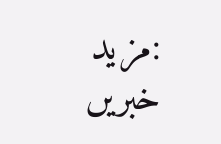:مزید خبریں